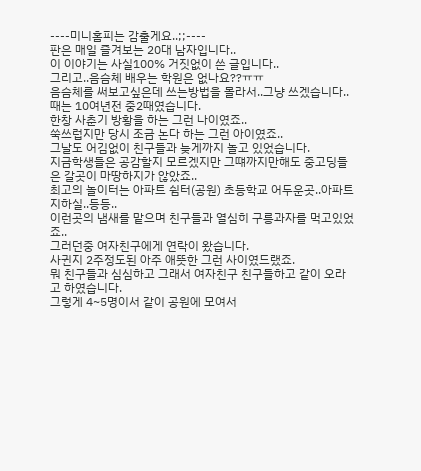----미니홈피는 감출게요..;;----
판은 매일 즐겨보는 20대 남자입니다..
이 이야기는 사실100% 거짓없이 쓴 글입니다..
그리고..음슴체 배우는 학원은 없나요??ㅠㅠ
음슴체를 써보고싶은데 쓰는방법을 몰라서..그냥 쓰겠습니다..
때는 10여년전 중2때였습니다.
한창 사춘기 방황을 하는 그런 나이였죠..
쑥쓰럽지만 당시 조금 논다 하는 그런 아이였죠..
그날도 어김없이 친구들과 늦게까지 놀고 있었습니다.
지금학생들은 공감할지 모르겠지만 그떄까지만해도 중고딩들은 갈곳이 마땅하지가 않았죠..
최고의 놀이터는 아파트 쉼터(공원) 초등학교 어두운곳..아파트 지하실..등등..
이런곳의 냄새를 맡으며 친구들과 열심히 구릉과자를 먹고있었죠..
그러던중 여자친구에게 연락이 왔습니다.
사귄지 2주정도된 아주 애뜻한 그런 사이였드랬죠.
뭐 친구들과 심심하고 그래서 여자친구 친구들하고 같이 오라고 하였습니다.
그렇게 4~5명이서 같이 공원에 모여서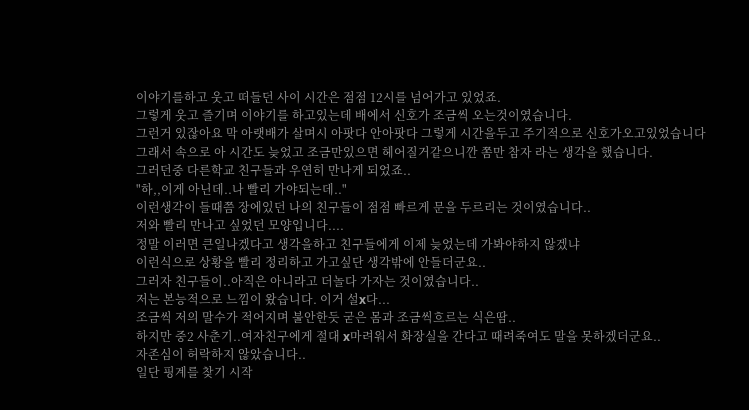이야기를하고 웃고 떠들던 사이 시간은 점점 12시를 넘어가고 있었죠.
그렇게 웃고 즐기며 이야기를 하고있는데 배에서 신호가 조금씩 오는것이였습니다.
그런거 있잖아요 막 아랫배가 살며시 아팟다 안아팟다 그렇게 시간을두고 주기적으로 신호가오고있었습니다
그래서 속으로 아 시간도 늦었고 조금만있으면 헤어질거같으니깐 쫌만 참자 라는 생각을 했습니다.
그러던중 다른학교 친구들과 우연히 만나게 되었죠..
"하,,이게 아닌데..나 빨리 가야되는데.."
이런생각이 들때쯤 장에있던 나의 친구들이 점점 빠르게 문을 두르리는 것이였습니다..
저와 빨리 만나고 싶었던 모양입니다....
정말 이러면 큰일나겠다고 생각을하고 친구들에게 이제 늦었는데 가봐야하지 않겠냐
이런식으로 상황을 빨리 정리하고 가고싶단 생각밖에 안들더군요..
그러자 친구들이..아직은 아니라고 더놀다 가자는 것이였습니다..
저는 본능적으로 느낌이 왔습니다. 이거 설x다...
조금씩 저의 말수가 적어지며 불안한듯 굳은 몸과 조금씩흐르는 식은땀..
하지만 중2 사춘기..여자친구에게 절대 x마려워서 화장실을 간다고 때려죽여도 말을 못하겠더군요..
자존심이 허락하지 않았습니다..
일단 핑계를 찾기 시작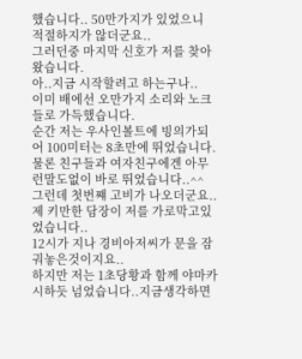했습니다.. 50만가지가 있었으니 적절하지가 않더군요..
그러던중 마지막 신호가 저를 찾아왔습니다.
아..지금 시작할려고 하는구나..
이미 배에선 오만가지 소리와 노크들로 가득했습니다.
순간 저는 우사인볼트에 빙의가되어 100미터는 8초만에 뛰었습니다.
물론 친구들과 여자친구에겐 아무런말도없이 바로 뛰었습니다..^^
그런데 첫번쨰 고비가 나오더군요..제 키만한 담장이 저를 가로막고있었습니다..
12시가 지나 경비아저씨가 문을 잠궈놓은것이지요..
하지만 저는 1초당황과 함께 야마카시하듯 넘었습니다..지금생각하면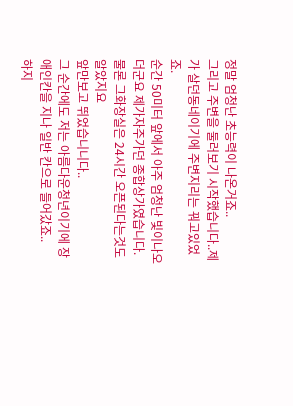정말 엄청난 초능력이 나온거죠..
그리고 주변을 둘러보기 시작했습니다..제가 살던동네이기에 주변지리는 꿔고있었죠.
순간 50미터 앞에서 아주 엄청난 빛이나오더군요 제가자주가던 종합상가였습니다.
물론 그화장실은 24시간 오픈된다는것도 알았지요
앞만보고 뛰었습니니다..
그 순간에도 저는 아름다운청년이기에 장애인칸을 지나 일반 칸으로 들어갔죠..
하지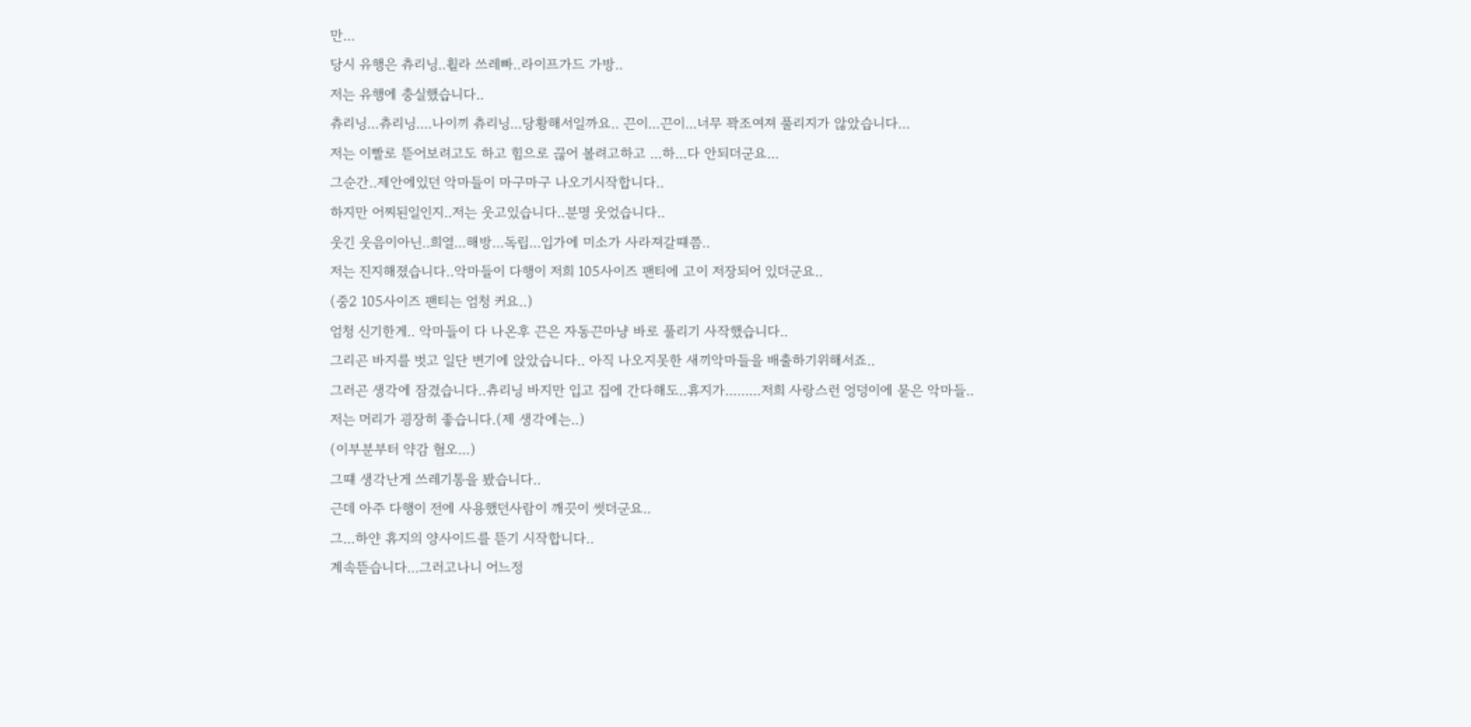만...
당시 유행은 츄리닝..휠라 쓰레빠..라이프가드 가방..
저는 유행에 충실했습니다..
츄리닝...츄리닝....나이끼 츄리닝...당황해서일까요.. 끈이...끈이...너무 꽉조여져 풀리지가 않았습니다...
저는 이빨로 뜯어보려고도 하고 힘으로 끊어 볼려고하고 ...하...다 안되더군요...
그순간..제안에있던 악마들이 마구마구 나오기시작합니다..
하지만 어찌된일인지..저는 웃고있습니다..분명 웃었습니다..
웃긴 웃음이아닌..희열...해방...독립...입가에 미소가 사라져갈떄쯤..
저는 진지해졌습니다..악마들이 다행이 저희 105사이즈 팬티에 고이 저장되어 있더군요..
(중2 105사이즈 팬티는 엄청 커요..)
엄청 신기한게.. 악마들이 다 나온후 끈은 자동끈마냥 바로 풀리기 사작했습니다..
그리곤 바지를 벗고 일단 변기에 앉았습니다.. 아직 나오지못한 새끼악마들을 배출하기위해서죠..
그러곤 생각에 잠겼습니다..츄리닝 바지만 입고 집에 간다해도..휴지가.........저희 사랑스런 엉덩이에 묻은 악마들..
저는 머리가 굉장히 좋습니다.(제 생각에는..)
(이부분부터 약감 혐오...)
그떄 생각난게 쓰레기통을 봤습니다..
근데 아주 다행이 전에 사용했던사람이 깨끗이 썻더군요..
그...하얀 휴지의 양사이드를 뜯기 시작합니다..
계속뜯습니다...그러고나니 어느정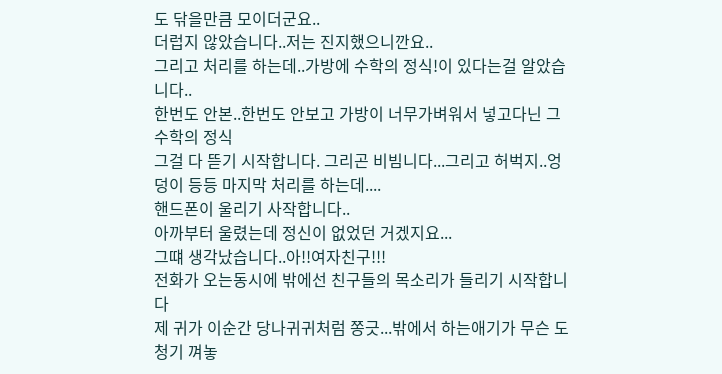도 닦을만큼 모이더군요..
더럽지 않았습니다..저는 진지했으니깐요..
그리고 처리를 하는데..가방에 수학의 정식!이 있다는걸 알았습니다..
한번도 안본..한번도 안보고 가방이 너무가벼워서 넣고다닌 그 수학의 정식
그걸 다 뜯기 시작합니다. 그리곤 비빔니다...그리고 허벅지..엉덩이 등등 마지막 처리를 하는데....
핸드폰이 울리기 사작합니다..
아까부터 울렸는데 정신이 없었던 거겠지요...
그떄 생각났습니다..아!!여자친구!!!
전화가 오는동시에 밖에선 친구들의 목소리가 들리기 시작합니다
제 귀가 이순간 당나귀귀처럼 쫑긋...밖에서 하는애기가 무슨 도청기 껴놓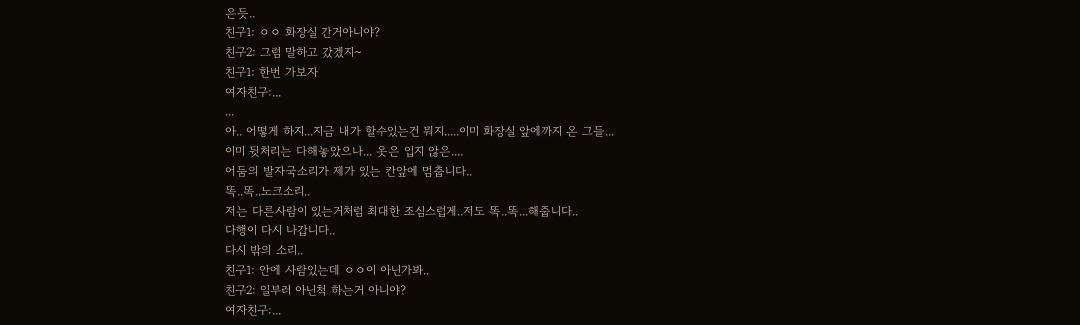은듯..
친구1: ㅇㅇ 화장실 간거아니야?
친구2: 그럼 말하고 갔겠지~
친구1: 한번 가보자
여자친구:...
...
아.. 어떻게 하지...지금 내가 할수있는건 뭐지.....이미 화장실 앞에까지 온 그들...
이미 뒷처리는 다해놓았으나... 옷은 입지 않은....
어둠의 발자국소리가 제가 있는 칸앞에 멈춥니다..
똑..똑..노크소리..
저는 다른사람이 있는거처럼 최대한 조심스럽게..저도 똑..똑...해줍니다..
다행이 다시 나갑니다..
다시 밖의 소리..
친구1: 안에 사람있는데 ㅇㅇ이 아닌가봐..
친구2: 일부러 아닌척 하는거 아니야?
여자친구:...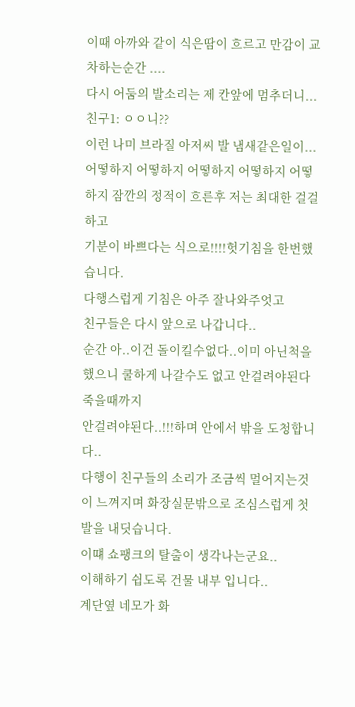이때 아까와 같이 식은땀이 흐르고 만감이 교차하는순간 ....
다시 어둠의 발소리는 제 칸앞에 멈추더니...
친구1: ㅇㅇ니??
이런 나미 브라질 아저씨 발 냄새같은일이...
어떻하지 어떻하지 어떻하지 어떻하지 어떻하지 잠깐의 정적이 흐른후 저는 최대한 걸걸하고
기분이 바쁘다는 식으로!!!!헛기침을 한번했습니다.
다행스럽게 기침은 아주 잘나와주엇고
친구들은 다시 앞으로 나갑니다..
순간 아..이건 돌이킬수없다..이미 아닌척을 했으니 쿨하게 나갈수도 없고 안걸려야된다 죽을때까지
안걸려야된다..!!!하며 안에서 밖을 도청합니다..
다행이 친구들의 소리가 조금씩 멀어지는것이 느껴지며 화장실문밖으로 조심스럽게 첫발을 내딧습니다.
이떄 쇼팽크의 탈출이 생각나는군요..
이해하기 쉽도록 건물 내부 입니다..
계단옆 네모가 화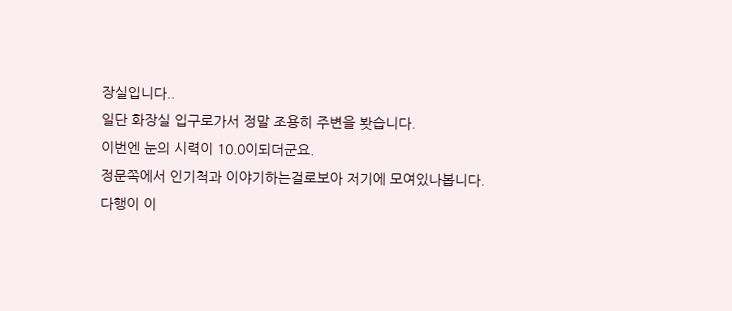장실입니다..
일단 화장실 입구로가서 정말 조용히 주변을 봣습니다.
이번엔 눈의 시력이 10.0이되더군요.
정문쪽에서 인기척과 이야기하는걸로보아 저기에 모여있나봅니다.
다행이 이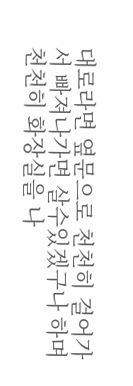대로라면 옆문으로 천천히 걸어가서 빠져나가면 살수있겠구나 하며 천천히 화장실을 나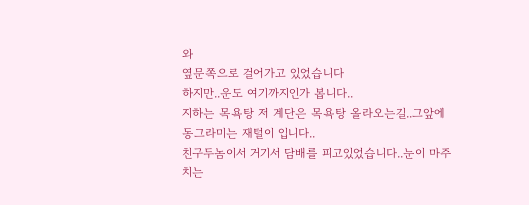와
옆문쪽으로 걸어가고 있었습니다
하지만..운도 여기까지인가 봅니다..
지하는 목욕탕 저 계단은 목욕탕 올라오는길..그앞에 동그라미는 재털이 입니다..
친구두놈이서 거기서 담배를 피고있었습니다..눈이 마주치는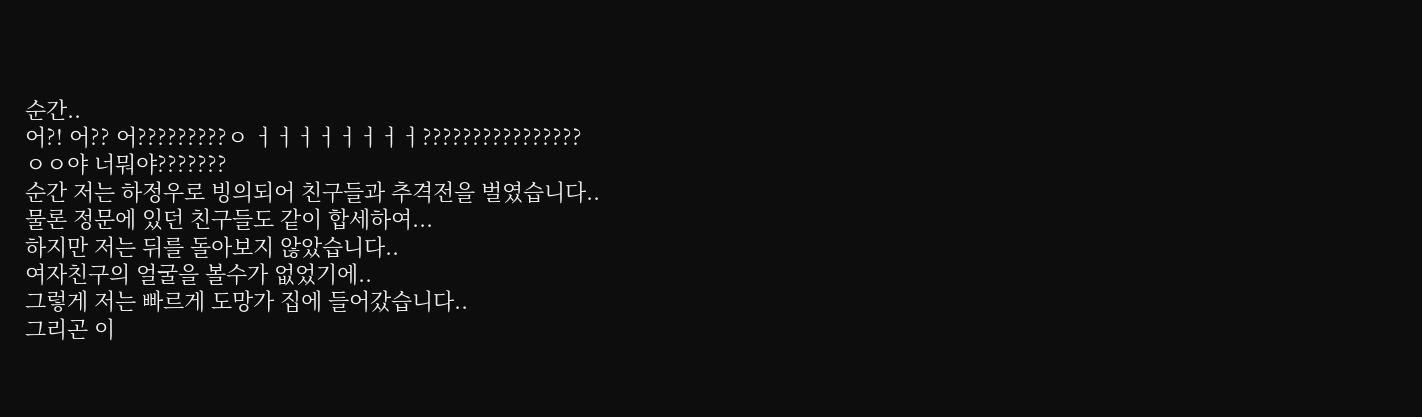순간..
어?! 어?? 어?????????ㅇ ㅓㅓㅓㅓㅓㅓㅓㅓ????????????????
ㅇㅇ야 너뭐야???????
순간 저는 하정우로 빙의되어 친구들과 추격전을 벌였습니다..
물론 정문에 있던 친구들도 같이 합세하여...
하지만 저는 뒤를 돌아보지 않았습니다..
여자친구의 얼굴을 볼수가 없었기에..
그렇게 저는 빠르게 도망가 집에 들어갔습니다..
그리곤 이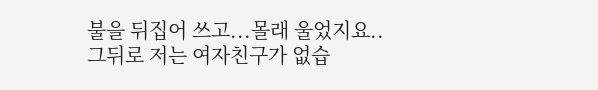불을 뒤집어 쓰고...몰래 울었지요..
그뒤로 저는 여자친구가 없습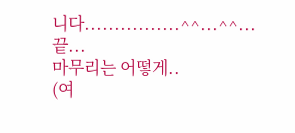니다................^^...^^...
끝...
마무리는 어떻게..
(여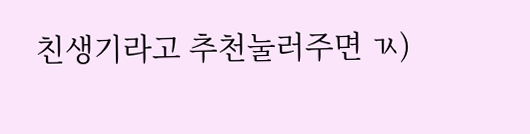친생기라고 추천눌러주면 ㄳ)